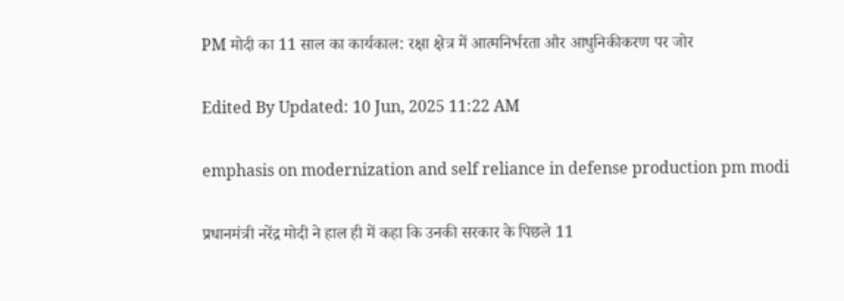PM मोदी का 11 साल का कार्यकाल: रक्षा क्षेत्र में आत्मनिर्भरता और आधुनिकीकरण पर जोर

Edited By Updated: 10 Jun, 2025 11:22 AM

emphasis on modernization and self reliance in defense production pm modi

प्रधानमंत्री नरेंद्र मोदी ने हाल ही में कहा कि उनकी सरकार के पिछले 11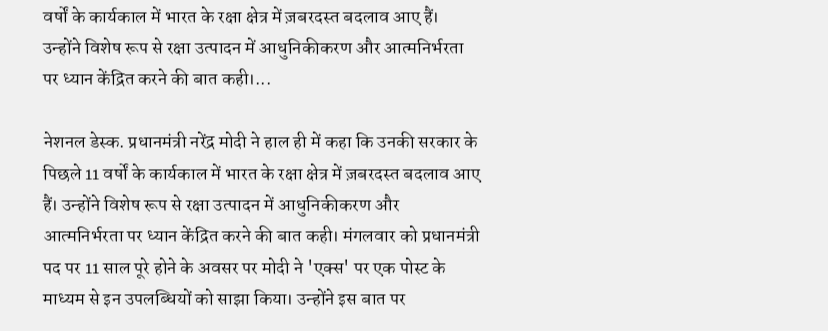वर्षों के कार्यकाल में भारत के रक्षा क्षेत्र में ज़बरदस्त बदलाव आए हैं। उन्होंने विशेष रूप से रक्षा उत्पादन में आधुनिकीकरण और आत्मनिर्भरता पर ध्यान केंद्रित करने की बात कही।...

नेशनल डेस्क. प्रधानमंत्री नरेंद्र मोदी ने हाल ही में कहा कि उनकी सरकार के पिछले 11 वर्षों के कार्यकाल में भारत के रक्षा क्षेत्र में ज़बरदस्त बदलाव आए हैं। उन्होंने विशेष रूप से रक्षा उत्पादन में आधुनिकीकरण और आत्मनिर्भरता पर ध्यान केंद्रित करने की बात कही। मंगलवार को प्रधानमंत्री पद पर 11 साल पूरे होने के अवसर पर मोदी ने 'एक्स' पर एक पोस्ट के माध्यम से इन उपलब्धियों को साझा किया। उन्होंने इस बात पर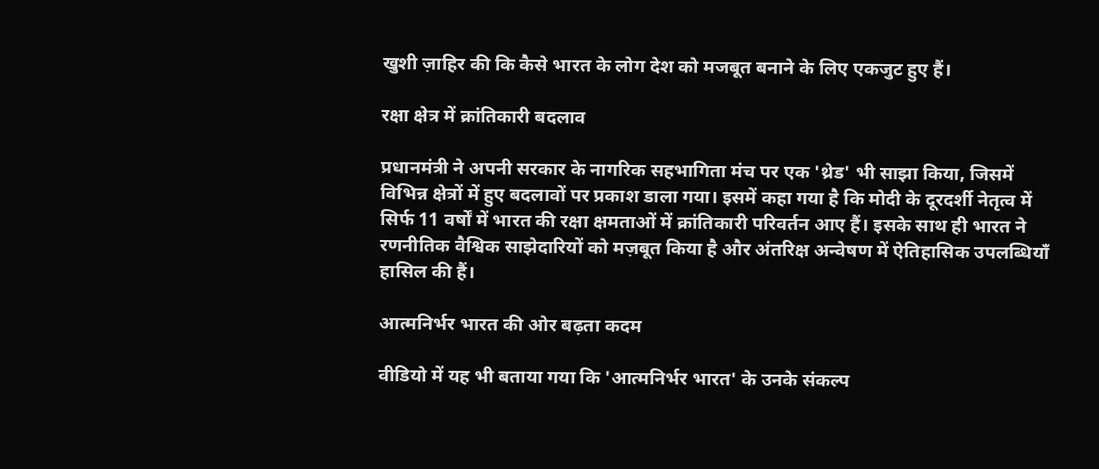खुशी ज़ाहिर की कि कैसे भारत के लोग देश को मजबूत बनाने के लिए एकजुट हुए हैं।

रक्षा क्षेत्र में क्रांतिकारी बदलाव

प्रधानमंत्री ने अपनी सरकार के नागरिक सहभागिता मंच पर एक 'थ्रेड' भी साझा किया, जिसमें विभिन्न क्षेत्रों में हुए बदलावों पर प्रकाश डाला गया। इसमें कहा गया है कि मोदी के दूरदर्शी नेतृत्व में सिर्फ 11 वर्षों में भारत की रक्षा क्षमताओं में क्रांतिकारी परिवर्तन आए हैं। इसके साथ ही भारत ने रणनीतिक वैश्विक साझेदारियों को मज़बूत किया है और अंतरिक्ष अन्वेषण में ऐतिहासिक उपलब्धियाँ हासिल की हैं।

आत्मनिर्भर भारत की ओर बढ़ता कदम

वीडियो में यह भी बताया गया कि 'आत्मनिर्भर भारत' के उनके संकल्प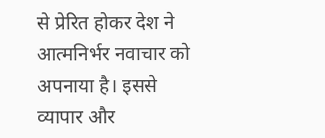से प्रेरित होकर देश ने आत्मनिर्भर नवाचार को अपनाया है। इससे व्यापार और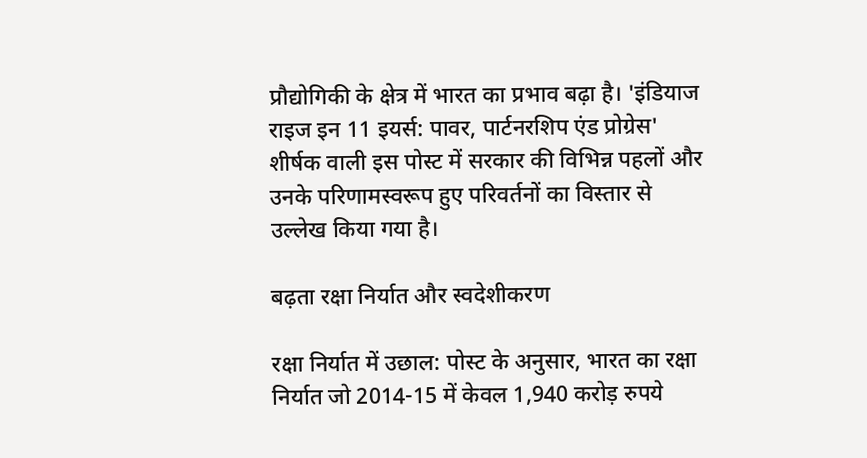प्रौद्योगिकी के क्षेत्र में भारत का प्रभाव बढ़ा है। 'इंडियाज राइज इन 11 इयर्स: पावर, पार्टनरशिप एंड प्रोग्रेस' शीर्षक वाली इस पोस्ट में सरकार की विभिन्न पहलों और उनके परिणामस्वरूप हुए परिवर्तनों का विस्तार से उल्लेख किया गया है।

बढ़ता रक्षा निर्यात और स्वदेशीकरण

रक्षा निर्यात में उछाल: पोस्ट के अनुसार, भारत का रक्षा निर्यात जो 2014-15 में केवल 1,940 करोड़ रुपये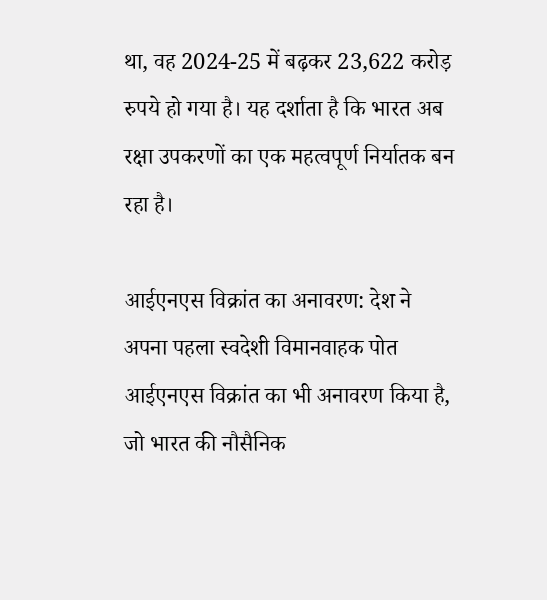था, वह 2024-25 में बढ़कर 23,622 करोड़ रुपये हो गया है। यह दर्शाता है कि भारत अब रक्षा उपकरणों का एक महत्वपूर्ण निर्यातक बन रहा है।

आईएनएस विक्रांत का अनावरण: देश ने अपना पहला स्वदेशी विमानवाहक पोत आईएनएस विक्रांत का भी अनावरण किया है, जो भारत की नौसैनिक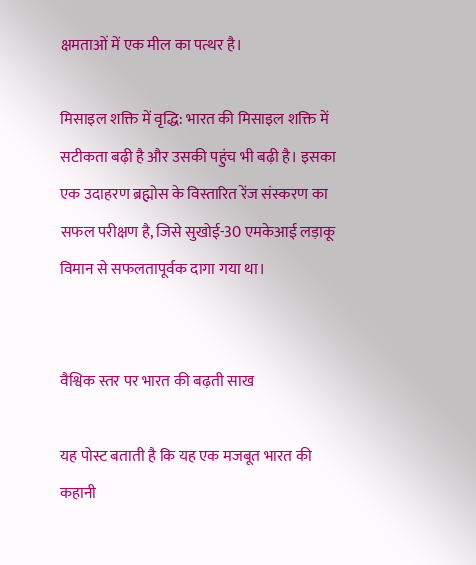क्षमताओं में एक मील का पत्थर है।

मिसाइल शक्ति में वृद्धि: भारत की मिसाइल शक्ति में सटीकता बढ़ी है और उसकी पहुंच भी बढ़ी है। इसका एक उदाहरण ब्रह्मोस के विस्तारित रेंज संस्करण का सफल परीक्षण है, जिसे सुखोई-30 एमकेआई लड़ाकू विमान से सफलतापूर्वक दागा गया था।


वैश्विक स्तर पर भारत की बढ़ती साख

यह पोस्ट बताती है कि यह एक मजबूत भारत की कहानी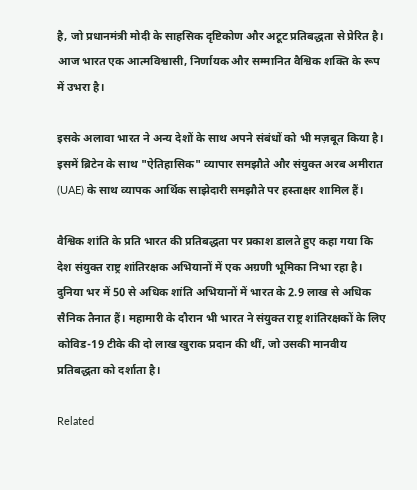है, जो प्रधानमंत्री मोदी के साहसिक दृष्टिकोण और अटूट प्रतिबद्धता से प्रेरित है। आज भारत एक आत्मविश्वासी, निर्णायक और सम्मानित वैश्विक शक्ति के रूप में उभरा है।

इसके अलावा भारत ने अन्य देशों के साथ अपने संबंधों को भी मज़बूत किया है। इसमें ब्रिटेन के साथ "ऐतिहासिक" व्यापार समझौते और संयुक्त अरब अमीरात (UAE) के साथ व्यापक आर्थिक साझेदारी समझौते पर हस्ताक्षर शामिल हैं।

वैश्विक शांति के प्रति भारत की प्रतिबद्धता पर प्रकाश डालते हुए कहा गया कि देश संयुक्त राष्ट्र शांतिरक्षक अभियानों में एक अग्रणी भूमिका निभा रहा है। दुनिया भर में 50 से अधिक शांति अभियानों में भारत के 2.9 लाख से अधिक सैनिक तैनात हैं। महामारी के दौरान भी भारत ने संयुक्त राष्ट्र शांतिरक्षकों के लिए कोविड-19 टीके की दो लाख खुराक प्रदान की थीं, जो उसकी मानवीय प्रतिबद्धता को दर्शाता है।

Related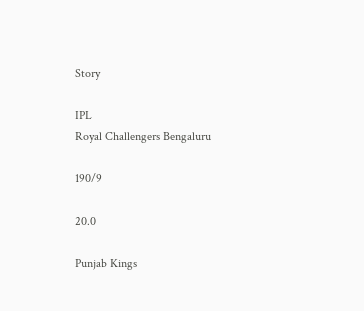Story

IPL
Royal Challengers Bengaluru

190/9

20.0

Punjab Kings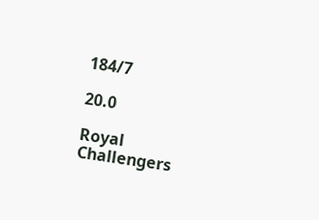184/7

20.0

Royal Challengers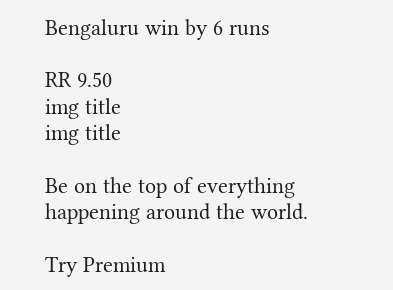Bengaluru win by 6 runs

RR 9.50
img title
img title

Be on the top of everything happening around the world.

Try Premium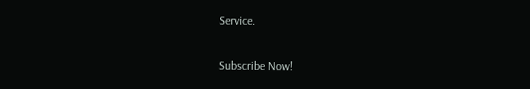Service.

Subscribe Now!